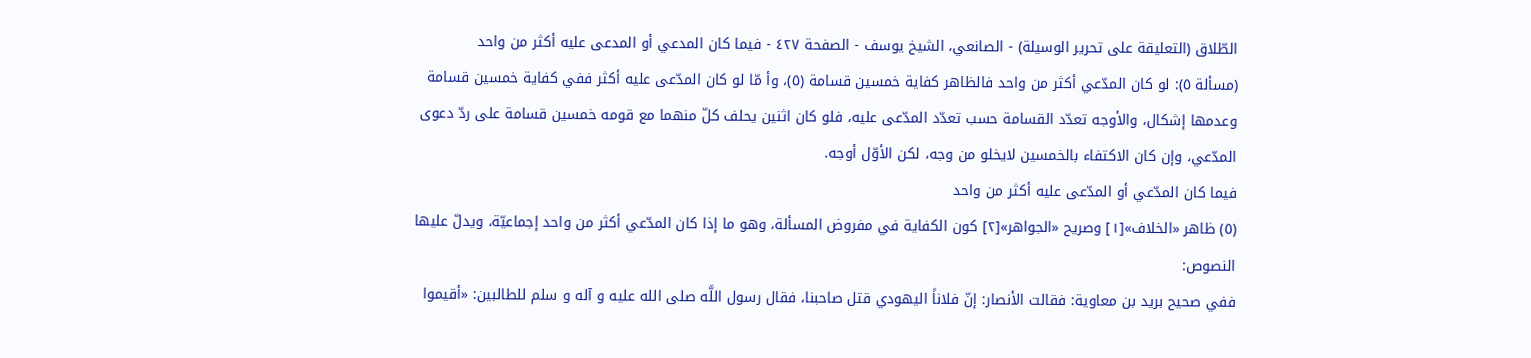الطّلاق (التعليقة على تحرير الوسيلة) - الصانعي، الشيخ يوسف - الصفحة ٤٢٧ - فيما كان المدعي أو المدعى عليه أكثر من واحد
(مسألة ٥): لو كان المدّعي أكثر من واحد فالظاهر كفاية خمسين قسامة (٥)، وأ مّا لو كان المدّعى عليه أكثر ففي كفاية خمسين قسامة وعدمها إشكال، والأوجه تعدّد القسامة حسب تعدّد المدّعى عليه، فلو كان اثنين يحلف كلّ منهما مع قومه خمسين قسامة على ردّ دعوى المدّعي، وإن كان الاكتفاء بالخمسين لايخلو من وجه، لكن الأوّل أوجه.
فيما كان المدّعي أو المدّعى عليه أكثر من واحد
(٥) ظاهر «الخلاف»[١] وصريح «الجواهر»[٢] كون الكفاية في مفروض المسألة، وهو ما إذا كان المدّعي أكثر من واحد إجماعيّة، ويدلّ عليها النصوص:
ففي صحيح بريد بن معاوية: فقالت الأنصار: إنّ فلاناً اليهودي قتل صاحبنا، فقال رسول اللَّه صلى الله عليه و آله و سلم للطالبين: «أقيموا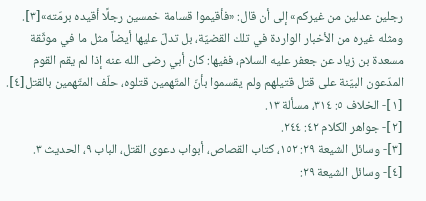رجلين عدلين من غيركم» إلى أن قال: «فأقيموا قسامة خمسين رجلًا أقيده برمّته»[٣].
ومثله غيره من الأخبار الواردة في تلك القضيّة، بل تدلّ عليها أيضاً مثل ما في موثّقة مسعدة بن زياد عن جعفر عليه السلام، ففيها: كان أبي رضى الله عنه إذا لم يقم القوم المدّعون البيّنة على قتل قتيلهم ولم يقسموا بأنّ المتّهمين قتلوه، حلّف المتّهمين بالقتل[٤].
[١]- الخلاف ٥: ٣١٤، مسألة ١٣.
[٢]- جواهر الكلام ٤٢: ٢٤٤.
[٣]- وسائل الشيعة ٢٩: ١٥٢، كتاب القصاص، أبواب دعوى القتل، الباب ٩، الحديث ٣.
[٤]- وسائل الشيعة ٢٩: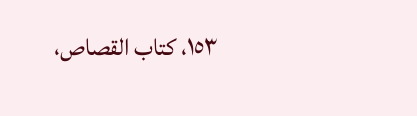١٥٣، كتاب القصاص،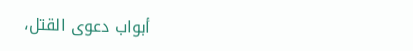أبواب دعوى القتل،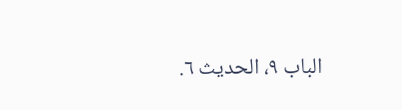الباب ٩، الحديث ٦.